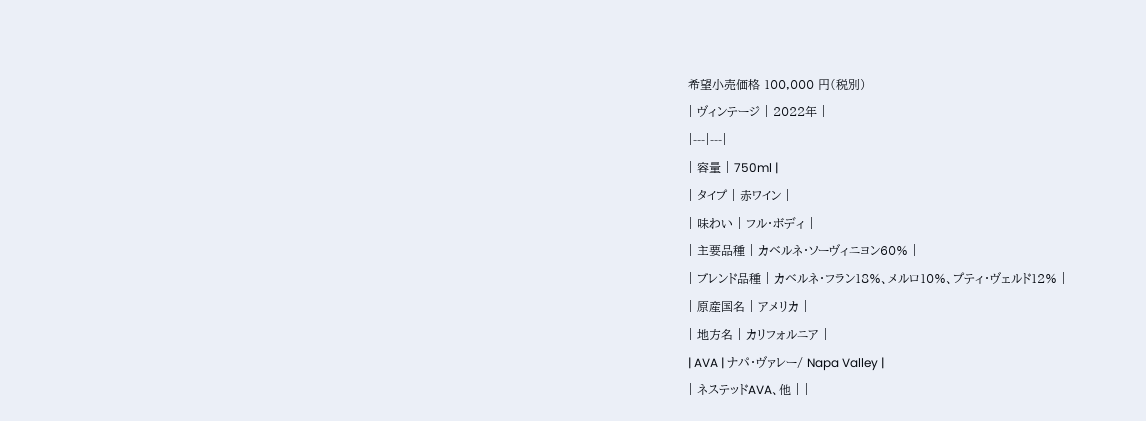希望小売価格 100,000 円(税別)
| ヴィンテージ | 2022年 |
|---|---|
| 容量 | 750ml |
| タイプ | 赤ワイン |
| 味わい | フル・ボディ |
| 主要品種 | カベルネ・ソーヴィニヨン60% |
| ブレンド品種 | カベルネ・フラン18%、メルロ10%、プティ・ヴェルド12% |
| 原産国名 | アメリカ |
| 地方名 | カリフォルニア |
| AVA | ナパ・ヴァレー/ Napa Valley |
| ネステッドAVA、他 | |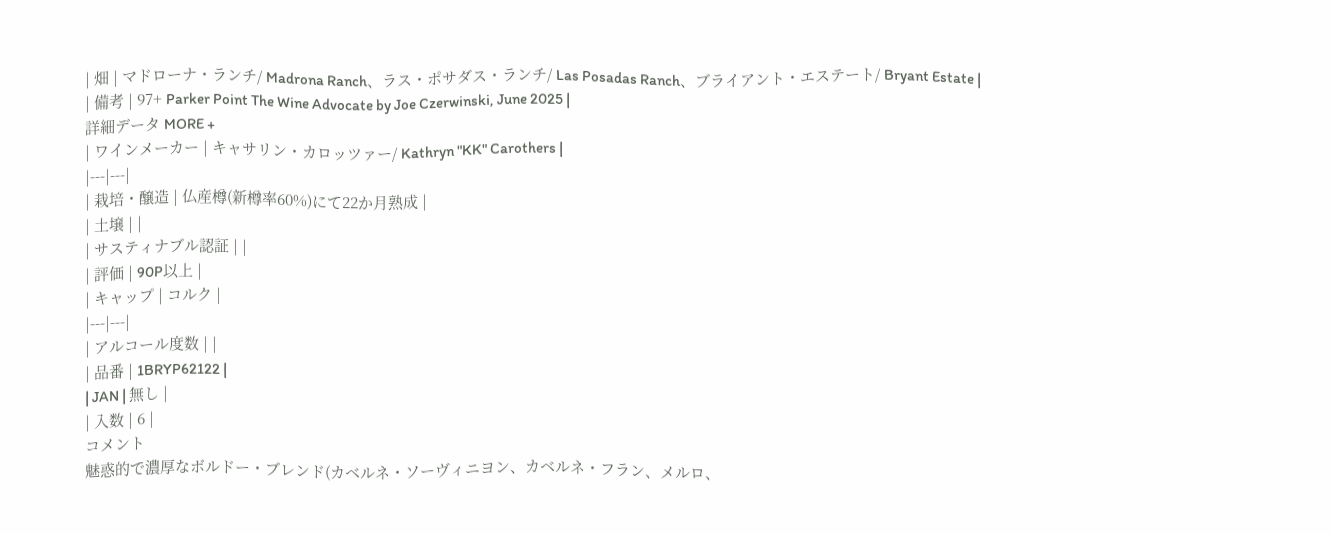| 畑 | マドローナ・ランチ/ Madrona Ranch、ラス・ポサダス・ランチ/ Las Posadas Ranch、ブライアント・エステート/ Bryant Estate |
| 備考 | 97+ Parker Point The Wine Advocate by Joe Czerwinski, June 2025 |
詳細データ MORE +
| ワインメーカー | キャサリン・カロッツァー/ Kathryn "KK" Carothers |
|---|---|
| 栽培・醸造 | 仏産樽(新樽率60%)にて22か月熟成 |
| 土壌 | |
| サスティナブル認証 | |
| 評価 | 90P以上 |
| キャップ | コルク |
|---|---|
| アルコール度数 | |
| 品番 | 1BRYP62122 |
| JAN | 無し |
| 入数 | 6 |
コメント
魅惑的で濃厚なボルドー・ブレンド(カベルネ・ソーヴィニヨン、カベルネ・フラン、メルロ、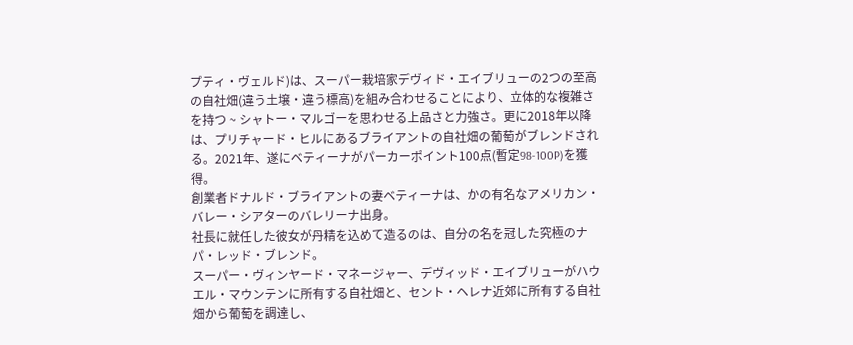プティ・ヴェルド)は、スーパー栽培家デヴィド・エイブリューの2つの至高の自社畑(違う土壌・違う標高)を組み合わせることにより、立体的な複雑さを持つ ~ シャトー・マルゴーを思わせる上品さと力強さ。更に2018年以降は、プリチャード・ヒルにあるブライアントの自社畑の葡萄がブレンドされる。2021年、遂にベティーナがパーカーポイント100点(暫定98-100P)を獲得。
創業者ドナルド・ブライアントの妻ベティーナは、かの有名なアメリカン・バレー・シアターのバレリーナ出身。
社長に就任した彼女が丹精を込めて造るのは、自分の名を冠した究極のナパ・レッド・ブレンド。
スーパー・ヴィンヤード・マネージャー、デヴィッド・エイブリューがハウエル・マウンテンに所有する自社畑と、セント・ヘレナ近郊に所有する自社畑から葡萄を調達し、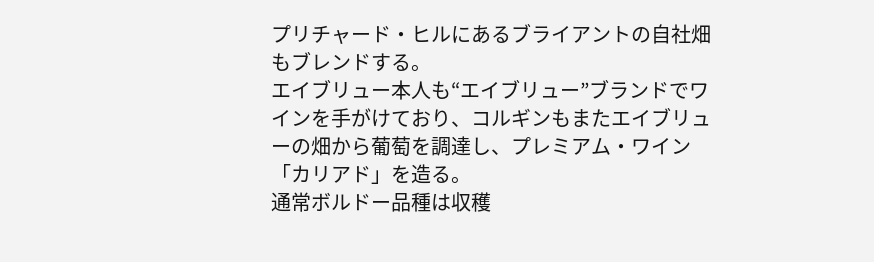プリチャード・ヒルにあるブライアントの自社畑もブレンドする。
エイブリュー本人も“エイブリュー”ブランドでワインを手がけており、コルギンもまたエイブリューの畑から葡萄を調達し、プレミアム・ワイン「カリアド」を造る。
通常ボルドー品種は収穫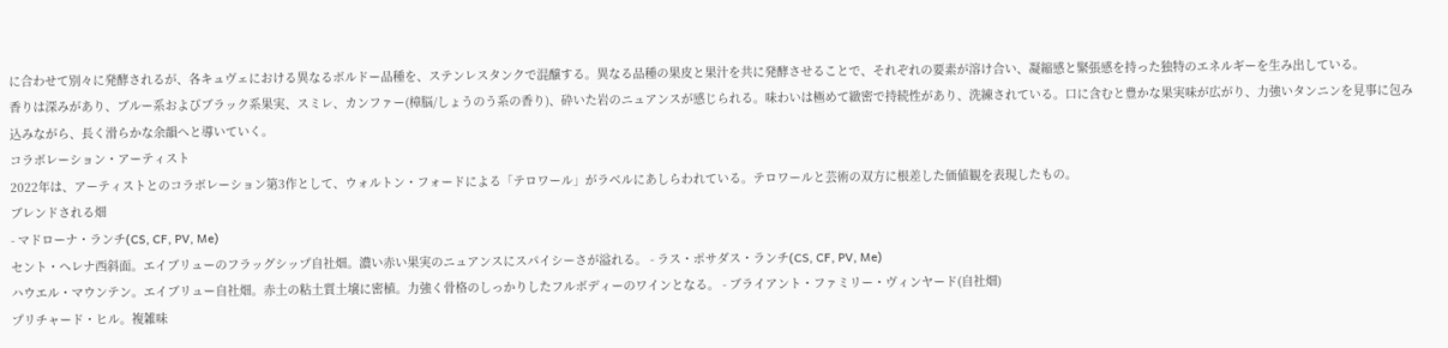に合わせて別々に発酵されるが、各キュヴェにおける異なるボルドー品種を、ステンレスタンクで混醸する。異なる品種の果皮と果汁を共に発酵させることで、それぞれの要素が溶け合い、凝縮感と緊張感を持った独特のエネルギーを生み出している。
香りは深みがあり、ブルー系およびブラック系果実、スミレ、カンファー(樟脳/しょうのう系の香り)、砕いた岩のニュアンスが感じられる。味わいは極めて緻密で持続性があり、洗練されている。口に含むと豊かな果実味が広がり、力強いタンニンを見事に包み込みながら、長く滑らかな余韻へと導いていく。
コラボレーション・アーティスト
2022年は、アーティストとのコラボレーション第3作として、ウォルトン・フォードによる「テロワール」がラベルにあしらわれている。テロワールと芸術の双方に根差した価値観を表現したもの。
ブレンドされる畑
- マドローナ・ランチ(CS, CF, PV, Me)
セント・ヘレナ西斜面。エイブリューのフラッグシップ自社畑。濃い赤い果実のニュアンスにスパイシーさが溢れる。 - ラス・ポサダス・ランチ(CS, CF, PV, Me)
ハウエル・マウンテン。エイブリュー自社畑。赤土の粘土質土壌に密植。力強く骨格のしっかりしたフルボディーのワインとなる。 - ブライアント・ファミリー・ヴィンヤード(自社畑)
プリチャード・ヒル。複雑味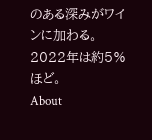のある深みがワインに加わる。
2022年は約5%ほど。
About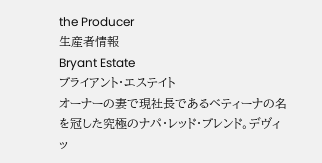the Producer
生産者情報
Bryant Estate
ブライアント・エステイト
オーナーの妻で現社長であるベティーナの名を冠した究極のナパ・レッド・ブレンド。デヴィッ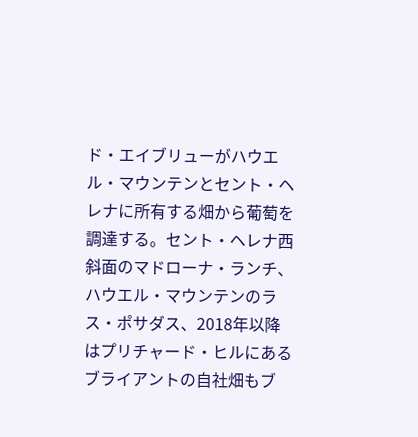ド・エイブリューがハウエル・マウンテンとセント・ヘレナに所有する畑から葡萄を調達する。セント・ヘレナ西斜面のマドローナ・ランチ、ハウエル・マウンテンのラス・ポサダス、2018年以降はプリチャード・ヒルにあるブライアントの自社畑もブ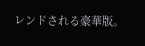レンドされる豪華版。